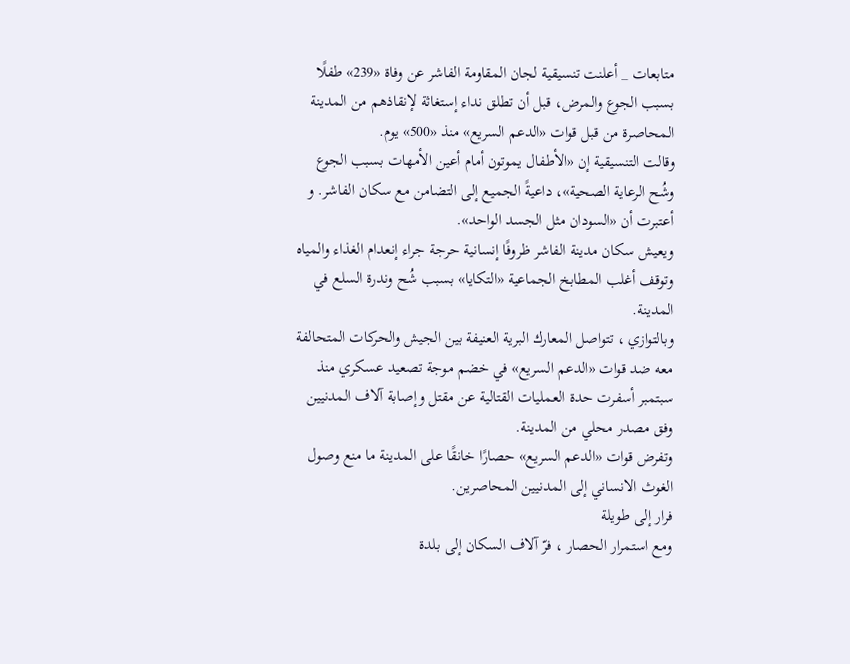متابعات _ أعلنت تنسيقية لجان المقاومة الفاشر عن وفاة «239» طفلًا بسبب الجوع والمرض، قبل أن تطلق نداء إستغاثة لإنقاذهم من المدينة المحاصرة من قبل قوات «الدعم السريع» منذ «500» يوم.
وقالت التنسيقية إن «الأطفال يموتون أمام أعين الأمهات بسبب الجوع وشُح الرعاية الصحية»، داعيةً الجميع إلى التضامن مع سكان الفاشر. و أعتبرت أن «السودان مثل الجسد الواحد».
ويعيش سكان مدينة الفاشر ظروفًا إنسانية حرجة جراء إنعدام الغذاء والمياه وتوقف أغلب المطابخ الجماعية «التكايا» بسبب شُح وندرة السلع في المدينة.
وبالتوازي ، تتواصل المعارك البرية العنيفة بين الجيش والحركات المتحالفة معه ضد قوات «الدعم السريع» في خضم موجة تصعيد عسكري منذ سبتمبر أسفرت حدة العمليات القتالية عن مقتل وإصابة آلاف المدنيين وفق مصدر محلي من المدينة.
وتفرض قوات «الدعم السريع» حصارًا خانقًا على المدينة ما منع وصول الغوث الانساني إلى المدنيين المحاصرين.
فرار إلى طويلة
ومع استمرار الحصار ، فرّ آلاف السكان إلى بلدة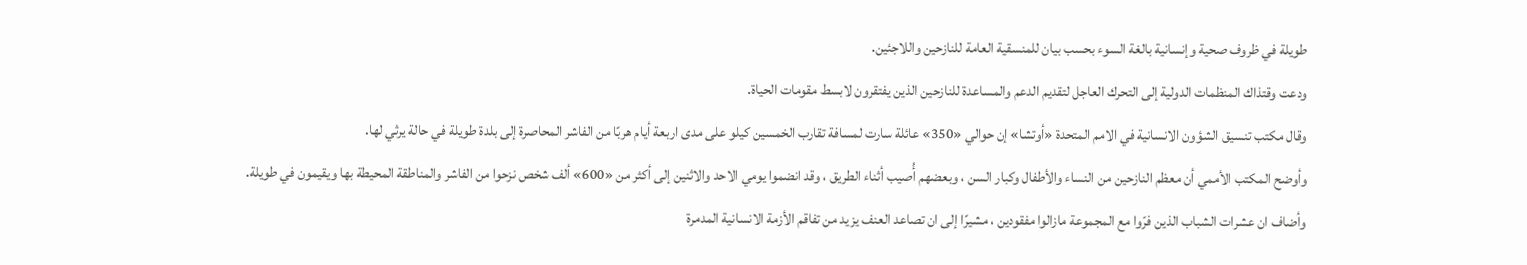طويلة في ظروف صحية وإنسانية بالغة السوء بحسب بيان للمنسقية العامة للنازحين واللاجئين.
ودعت وقتذاك المنظمات الدولية إلى التحرك العاجل لتقديم الدعم والمساعدة للنازحين الذين يفتقرون لابسط مقومات الحياة.
وقال مكتب تنسيق الشؤون الانسانية في الامم المتحدة «أوتشا» إن حوالي «350» عائلة سارت لمسافة تقارب الخمسين كيلو على مدى اربعة أيام هربًا من الفاشر المحاصرة إلى بلدة طويلة في حالة يرثي لها.
وأوضح المكتب الأممي أن معظم النازحين من النساء والأطفال وكبار السن ، وبعضهم أُصيب أثناء الطريق ، وقد انضموا يومي الاحد والاثنين إلى أكثر من «600» ألف شخص نزحوا من الفاشر والمناطقة المحيطة بها ويقيمون في طويلة.
وأضاف ان عشرات الشباب الذين فرّوا مع المجموعة مازالوا مفقودين ، مشيرًا إلى ان تصاعد العنف يزيد من تفاقم الأزمة الانسانية المدمرة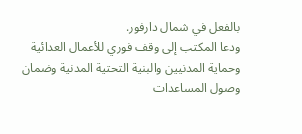بالفعل في شمال دارفور.
ودعا المكتب إلى وقف فوري للأعمال العدائية وحماية المدنيين والبنية التحتية المدنية وضمان وصول المساعدات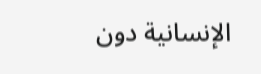الإنسانية دون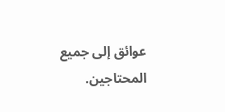عوائق إلى جميع المحتاجين.